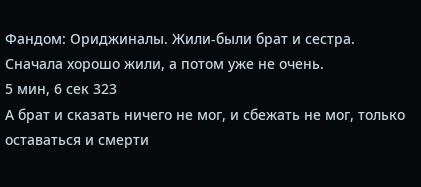Фандом: Ориджиналы. Жили-были брат и сестра. Сначала хорошо жили, а потом уже не очень.
5 мин, 6 сек 323
А брат и сказать ничего не мог, и сбежать не мог, только оставаться и смерти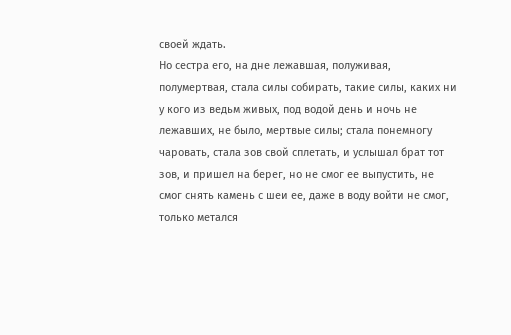своей ждать.
Но сестра его, на дне лежавшая, полуживая, полумертвая, стала силы собирать, такие силы, каких ни у кого из ведьм живых, под водой день и ночь не лежавших, не было, мертвые силы; стала понемногу чаровать, стала зов свой сплетать, и услышал брат тот зов, и пришел на берег, но не смог ее выпустить, не смог снять камень с шеи ее, даже в воду войти не смог, только метался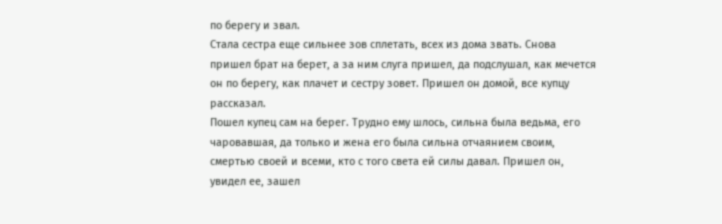по берегу и звал.
Стала сестра еще сильнее зов сплетать, всех из дома звать. Снова пришел брат на берет, а за ним слуга пришел, да подслушал, как мечется он по берегу, как плачет и сестру зовет. Пришел он домой, все купцу рассказал.
Пошел купец сам на берег. Трудно ему шлось, сильна была ведьма, его чаровавшая, да только и жена его была сильна отчаянием своим, смертью своей и всеми, кто с того света ей силы давал. Пришел он, увидел ее, зашел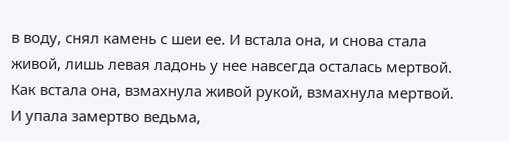в воду, снял камень с шеи ее. И встала она, и снова стала живой, лишь левая ладонь у нее навсегда осталась мертвой.
Как встала она, взмахнула живой рукой, взмахнула мертвой. И упала замертво ведьма,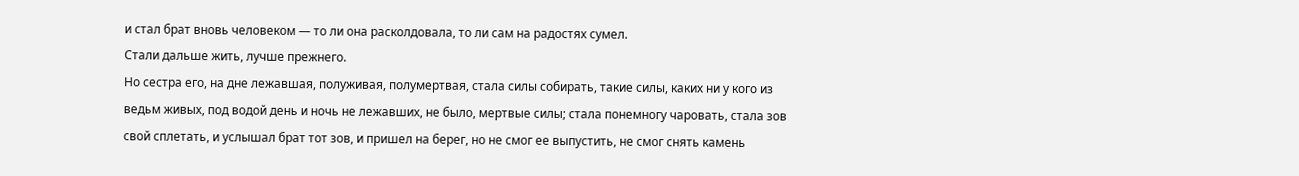и стал брат вновь человеком — то ли она расколдовала, то ли сам на радостях сумел.
Стали дальше жить, лучше прежнего.
Но сестра его, на дне лежавшая, полуживая, полумертвая, стала силы собирать, такие силы, каких ни у кого из ведьм живых, под водой день и ночь не лежавших, не было, мертвые силы; стала понемногу чаровать, стала зов свой сплетать, и услышал брат тот зов, и пришел на берег, но не смог ее выпустить, не смог снять камень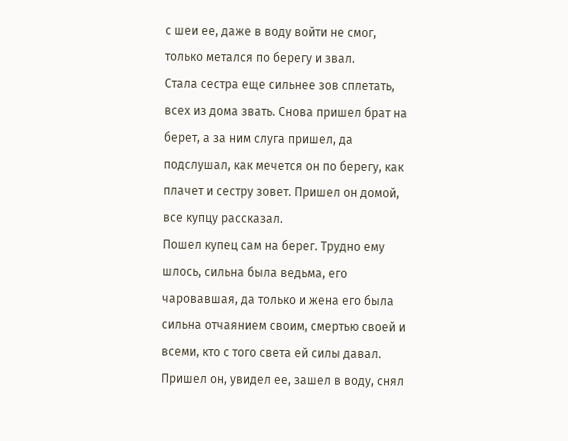с шеи ее, даже в воду войти не смог, только метался по берегу и звал.
Стала сестра еще сильнее зов сплетать, всех из дома звать. Снова пришел брат на берет, а за ним слуга пришел, да подслушал, как мечется он по берегу, как плачет и сестру зовет. Пришел он домой, все купцу рассказал.
Пошел купец сам на берег. Трудно ему шлось, сильна была ведьма, его чаровавшая, да только и жена его была сильна отчаянием своим, смертью своей и всеми, кто с того света ей силы давал. Пришел он, увидел ее, зашел в воду, снял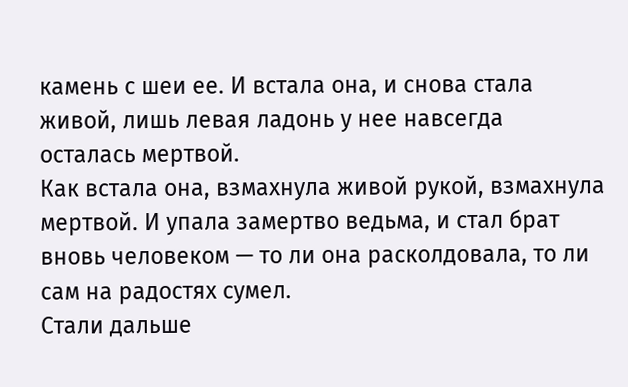камень с шеи ее. И встала она, и снова стала живой, лишь левая ладонь у нее навсегда осталась мертвой.
Как встала она, взмахнула живой рукой, взмахнула мертвой. И упала замертво ведьма, и стал брат вновь человеком — то ли она расколдовала, то ли сам на радостях сумел.
Стали дальше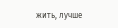жить, лучше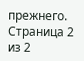прежнего.
Страница 2 из 2